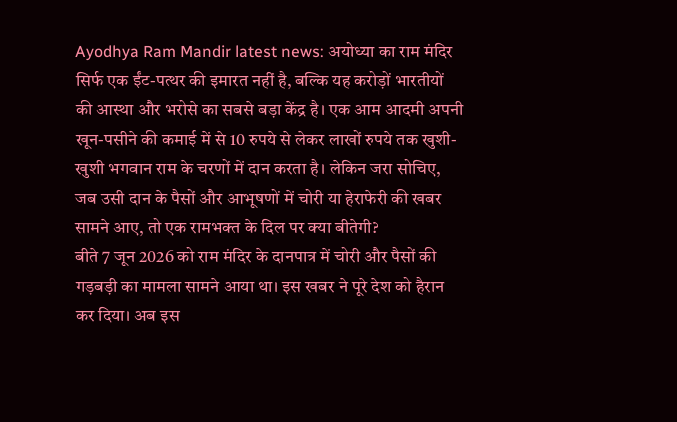Ayodhya Ram Mandir latest news: अयोध्या का राम मंदिर सिर्फ एक ईंट-पत्थर की इमारत नहीं है, बल्कि यह करोड़ों भारतीयों की आस्था और भरोसे का सबसे बड़ा केंद्र है। एक आम आदमी अपनी खून-पसीने की कमाई में से 10 रुपये से लेकर लाखों रुपये तक खुशी-खुशी भगवान राम के चरणों में दान करता है। लेकिन जरा सोचिए, जब उसी दान के पैसों और आभूषणों में चोरी या हेराफेरी की खबर सामने आए, तो एक रामभक्त के दिल पर क्या बीतेगी?
बीते 7 जून 2026 को राम मंदिर के दानपात्र में चोरी और पैसों की गड़बड़ी का मामला सामने आया था। इस खबर ने पूरे देश को हैरान कर दिया। अब इस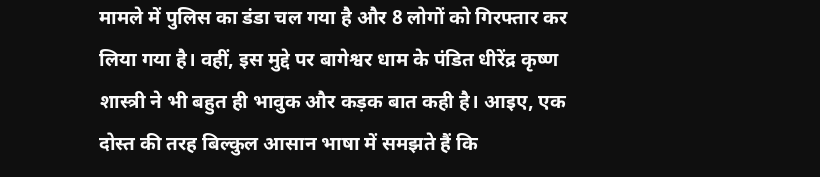मामले में पुलिस का डंडा चल गया है और 8 लोगों को गिरफ्तार कर लिया गया है। वहीं, इस मुद्दे पर बागेश्वर धाम के पंडित धीरेंद्र कृष्ण शास्त्री ने भी बहुत ही भावुक और कड़क बात कही है। आइए, एक दोस्त की तरह बिल्कुल आसान भाषा में समझते हैं कि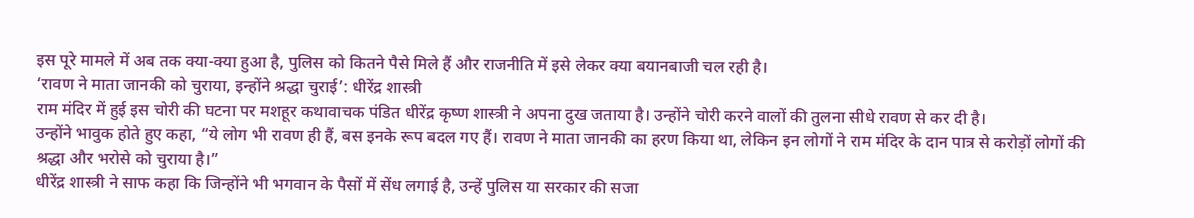इस पूरे मामले में अब तक क्या-क्या हुआ है, पुलिस को कितने पैसे मिले हैं और राजनीति में इसे लेकर क्या बयानबाजी चल रही है।
‘रावण ने माता जानकी को चुराया, इन्होंने श्रद्धा चुराई’: धीरेंद्र शास्त्री
राम मंदिर में हुई इस चोरी की घटना पर मशहूर कथावाचक पंडित धीरेंद्र कृष्ण शास्त्री ने अपना दुख जताया है। उन्होंने चोरी करने वालों की तुलना सीधे रावण से कर दी है।
उन्होंने भावुक होते हुए कहा, “ये लोग भी रावण ही हैं, बस इनके रूप बदल गए हैं। रावण ने माता जानकी का हरण किया था, लेकिन इन लोगों ने राम मंदिर के दान पात्र से करोड़ों लोगों की श्रद्धा और भरोसे को चुराया है।”
धीरेंद्र शास्त्री ने साफ कहा कि जिन्होंने भी भगवान के पैसों में सेंध लगाई है, उन्हें पुलिस या सरकार की सजा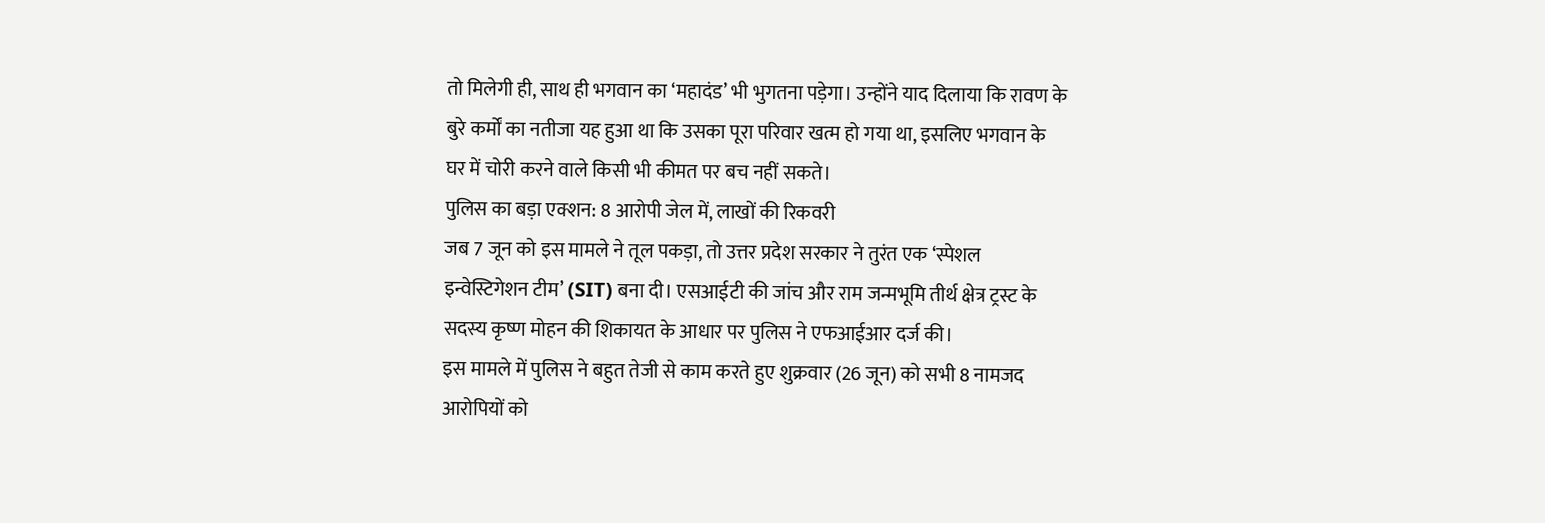तो मिलेगी ही, साथ ही भगवान का ‘महादंड’ भी भुगतना पड़ेगा। उन्होंने याद दिलाया कि रावण के बुरे कर्मों का नतीजा यह हुआ था कि उसका पूरा परिवार खत्म हो गया था, इसलिए भगवान के घर में चोरी करने वाले किसी भी कीमत पर बच नहीं सकते।
पुलिस का बड़ा एक्शन: 8 आरोपी जेल में, लाखों की रिकवरी
जब 7 जून को इस मामले ने तूल पकड़ा, तो उत्तर प्रदेश सरकार ने तुरंत एक ‘स्पेशल इन्वेस्टिगेशन टीम’ (SIT) बना दी। एसआईटी की जांच और राम जन्मभूमि तीर्थ क्षेत्र ट्रस्ट के सदस्य कृष्ण मोहन की शिकायत के आधार पर पुलिस ने एफआईआर दर्ज की।
इस मामले में पुलिस ने बहुत तेजी से काम करते हुए शुक्रवार (26 जून) को सभी 8 नामजद आरोपियों को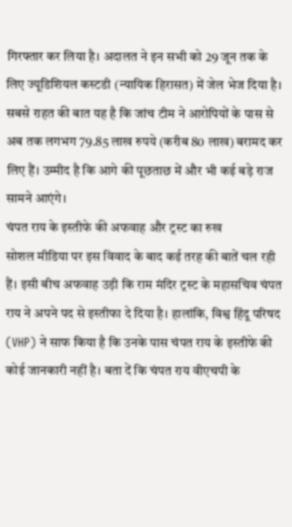गिरफ्तार कर लिया है। अदालत ने इन सभी को 29 जून तक के लिए ज्यूडिशियल कस्टडी (न्यायिक हिरासत) में जेल भेज दिया है। सबसे राहत की बात यह है कि जांच टीम ने आरोपियों के पास से अब तक लगभग 79.85 लाख रुपये (करीब 80 लाख) बरामद कर लिए हैं। उम्मीद है कि आगे की पूछताछ में और भी कई बड़े राज सामने आएंगे।
चंपत राय के इस्तीफे की अफवाह और ट्रस्ट का रुख
सोशल मीडिया पर इस विवाद के बाद कई तरह की बातें चल रही हैं। इसी बीच अफवाह उड़ी कि राम मंदिर ट्रस्ट के महासचिव चंपत राय ने अपने पद से इस्तीफा दे दिया है। हालांकि, विश्व हिंदू परिषद (VHP) ने साफ किया है कि उनके पास चंपत राय के इस्तीफे की कोई जानकारी नहीं है। बता दें कि चंपत राय वीएचपी के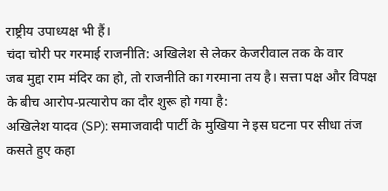राष्ट्रीय उपाध्यक्ष भी हैं।
चंदा चोरी पर गरमाई राजनीति: अखिलेश से लेकर केजरीवाल तक के वार
जब मुद्दा राम मंदिर का हो, तो राजनीति का गरमाना तय है। सत्ता पक्ष और विपक्ष के बीच आरोप-प्रत्यारोप का दौर शुरू हो गया है:
अखिलेश यादव (SP): समाजवादी पार्टी के मुखिया ने इस घटना पर सीधा तंज कसते हुए कहा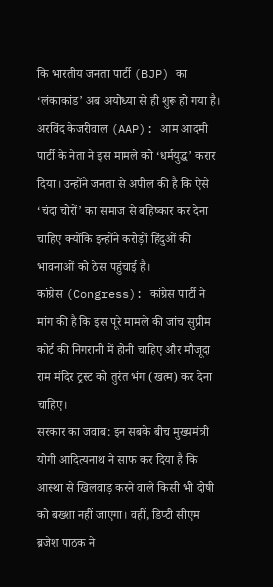कि भारतीय जनता पार्टी (BJP) का ‘लंकाकांड’ अब अयोध्या से ही शुरू हो गया है।
अरविंद केजरीवाल (AAP): आम आदमी पार्टी के नेता ने इस मामले को ‘धर्मयुद्ध’ करार दिया। उन्होंने जनता से अपील की है कि ऐसे ‘चंदा चोरों’ का समाज से बहिष्कार कर देना चाहिए क्योंकि इन्होंने करोड़ों हिंदुओं की भावनाओं को ठेस पहुंचाई है।
कांग्रेस (Congress): कांग्रेस पार्टी ने मांग की है कि इस पूरे मामले की जांच सुप्रीम कोर्ट की निगरानी में होनी चाहिए और मौजूदा राम मंदिर ट्रस्ट को तुरंत भंग (खत्म) कर देना चाहिए।
सरकार का जवाब: इन सबके बीच मुख्यमंत्री योगी आदित्यनाथ ने साफ कर दिया है कि आस्था से खिलवाड़ करने वाले किसी भी दोषी को बख्शा नहीं जाएगा। वहीं, डिप्टी सीएम ब्रजेश पाठक ने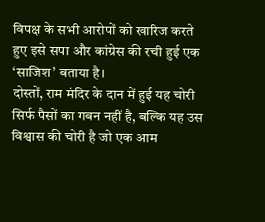विपक्ष के सभी आरोपों को खारिज करते हुए इसे सपा और कांग्रेस की रची हुई एक ‘साजिश’ बताया है।
दोस्तों, राम मंदिर के दान में हुई यह चोरी सिर्फ पैसों का गबन नहीं है, बल्कि यह उस विश्वास की चोरी है जो एक आम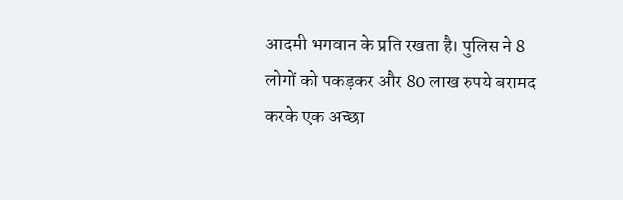आदमी भगवान के प्रति रखता है। पुलिस ने 8 लोगों को पकड़कर और 80 लाख रुपये बरामद करके एक अच्छा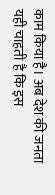काम किया है। अब देश की जनता यही चाहती है कि इस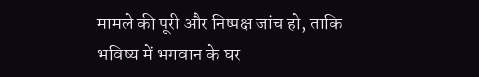मामले की पूरी और निष्पक्ष जांच हो, ताकि भविष्य में भगवान के घर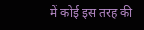में कोई इस तरह की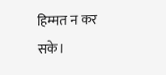हिम्मत न कर सके।